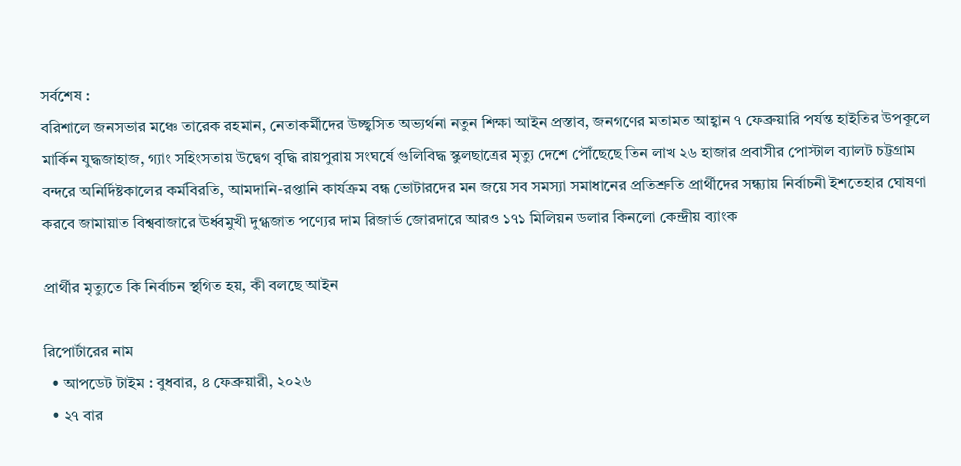সর্বশেষ :
বরিশালে জনসভার মঞ্চে তারেক রহমান, নেতাকর্মীদের উচ্ছ্বসিত অভ্যর্থনা নতুন শিক্ষা আইন প্রস্তাব, জনগণের মতামত আহ্বান ৭ ফেব্রুয়ারি পর্যন্ত হাইতির উপকূলে মার্কিন যুদ্ধজাহাজ, গ্যাং সহিংসতায় উদ্বেগ বৃদ্ধি রায়পুরায় সংঘর্ষে গুলিবিদ্ধ স্কুলছাত্রের মৃত্যু দেশে পৌঁছেছে তিন লাখ ২৬ হাজার প্রবাসীর পোস্টাল ব্যালট চট্টগ্রাম বন্দরে অনির্দিষ্টকালের কর্মবিরতি, আমদানি-রপ্তানি কার্যক্রম বন্ধ ভোটারদের মন জয়ে সব সমস্যা সমাধানের প্রতিশ্রুতি প্রার্থীদের সন্ধ্যায় নির্বাচনী ইশতেহার ঘোষণা করবে জামায়াত বিশ্ববাজারে ঊর্ধ্বমুখী দুগ্ধজাত পণ্যের দাম রিজার্ভ জোরদারে আরও ১৭১ মিলিয়ন ডলার কিনলো কেন্দ্রীয় ব্যাংক

প্রার্থীর মৃত্যুতে কি নির্বাচন স্থগিত হয়, কী বলছে আইন

রিপোর্টারের নাম
  • আপডেট টাইম : বুধবার, ৪ ফেব্রুয়ারী, ২০২৬
  • ২৭ বার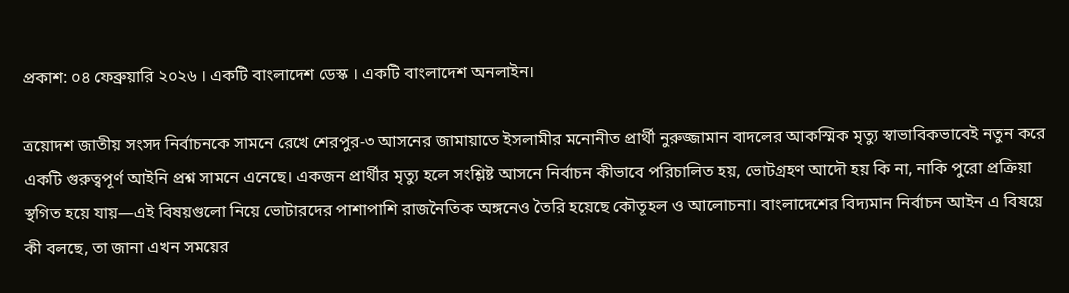প্রকাশ: ০৪ ফেব্রুয়ারি ২০২৬ । একটি বাংলাদেশ ডেস্ক । একটি বাংলাদেশ অনলাইন।

ত্রয়োদশ জাতীয় সংসদ নির্বাচনকে সামনে রেখে শেরপুর-৩ আসনের জামায়াতে ইসলামীর মনোনীত প্রার্থী নুরুজ্জামান বাদলের আকস্মিক মৃত্যু স্বাভাবিকভাবেই নতুন করে একটি গুরুত্বপূর্ণ আইনি প্রশ্ন সামনে এনেছে। একজন প্রার্থীর মৃত্যু হলে সংশ্লিষ্ট আসনে নির্বাচন কীভাবে পরিচালিত হয়, ভোটগ্রহণ আদৌ হয় কি না, নাকি পুরো প্রক্রিয়া স্থগিত হয়ে যায়—এই বিষয়গুলো নিয়ে ভোটারদের পাশাপাশি রাজনৈতিক অঙ্গনেও তৈরি হয়েছে কৌতূহল ও আলোচনা। বাংলাদেশের বিদ্যমান নির্বাচন আইন এ বিষয়ে কী বলছে, তা জানা এখন সময়ের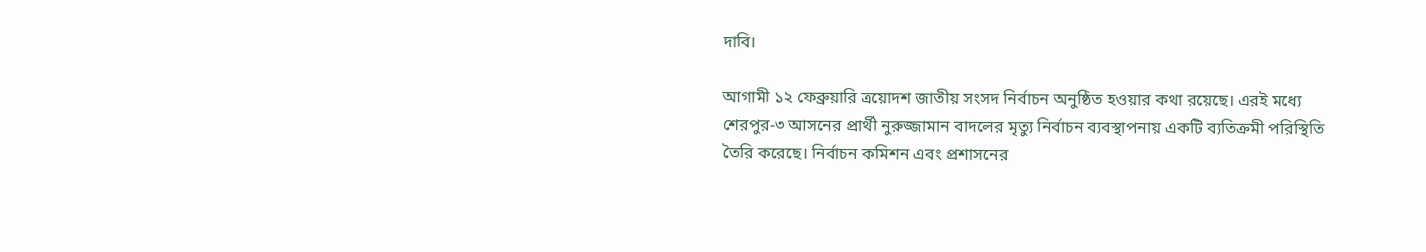দাবি।

আগামী ১২ ফেব্রুয়ারি ত্রয়োদশ জাতীয় সংসদ নির্বাচন অনুষ্ঠিত হওয়ার কথা রয়েছে। এরই মধ্যে শেরপুর-৩ আসনের প্রার্থী নুরুজ্জামান বাদলের মৃত্যু নির্বাচন ব্যবস্থাপনায় একটি ব্যতিক্রমী পরিস্থিতি তৈরি করেছে। নির্বাচন কমিশন এবং প্রশাসনের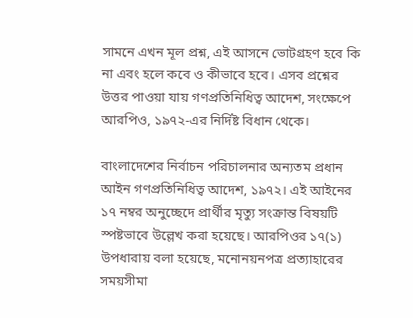সামনে এখন মূল প্রশ্ন, এই আসনে ভোটগ্রহণ হবে কি না এবং হলে কবে ও কীভাবে হবে। এসব প্রশ্নের উত্তর পাওয়া যায় গণপ্রতিনিধিত্ব আদেশ, সংক্ষেপে আরপিও, ১৯৭২-এর নির্দিষ্ট বিধান থেকে।

বাংলাদেশের নির্বাচন পরিচালনার অন্যতম প্রধান আইন গণপ্রতিনিধিত্ব আদেশ, ১৯৭২। এই আইনের ১৭ নম্বর অনুচ্ছেদে প্রার্থীর মৃত্যু সংক্রান্ত বিষয়টি স্পষ্টভাবে উল্লেখ করা হয়েছে। আরপিওর ১৭(১) উপধারায় বলা হয়েছে, মনোনয়নপত্র প্রত্যাহারের সময়সীমা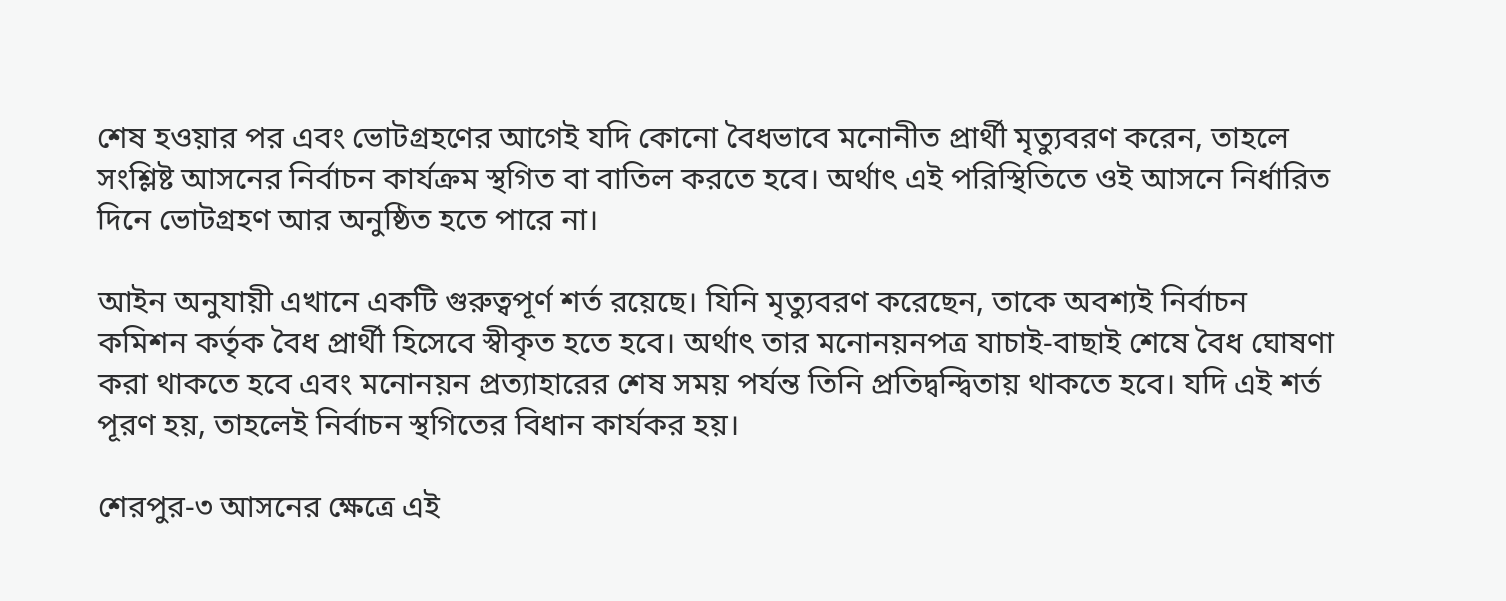শেষ হওয়ার পর এবং ভোটগ্রহণের আগেই যদি কোনো বৈধভাবে মনোনীত প্রার্থী মৃত্যুবরণ করেন, তাহলে সংশ্লিষ্ট আসনের নির্বাচন কার্যক্রম স্থগিত বা বাতিল করতে হবে। অর্থাৎ এই পরিস্থিতিতে ওই আসনে নির্ধারিত দিনে ভোটগ্রহণ আর অনুষ্ঠিত হতে পারে না।

আইন অনুযায়ী এখানে একটি গুরুত্বপূর্ণ শর্ত রয়েছে। যিনি মৃত্যুবরণ করেছেন, তাকে অবশ্যই নির্বাচন কমিশন কর্তৃক বৈধ প্রার্থী হিসেবে স্বীকৃত হতে হবে। অর্থাৎ তার মনোনয়নপত্র যাচাই-বাছাই শেষে বৈধ ঘোষণা করা থাকতে হবে এবং মনোনয়ন প্রত্যাহারের শেষ সময় পর্যন্ত তিনি প্রতিদ্বন্দ্বিতায় থাকতে হবে। যদি এই শর্ত পূরণ হয়, তাহলেই নির্বাচন স্থগিতের বিধান কার্যকর হয়।

শেরপুর-৩ আসনের ক্ষেত্রে এই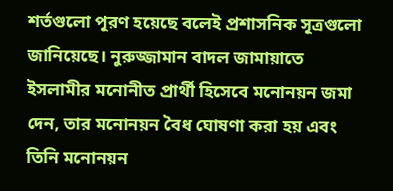শর্তগুলো পূরণ হয়েছে বলেই প্রশাসনিক সূত্রগুলো জানিয়েছে। নুরুজ্জামান বাদল জামায়াতে ইসলামীর মনোনীত প্রার্থী হিসেবে মনোনয়ন জমা দেন, তার মনোনয়ন বৈধ ঘোষণা করা হয় এবং তিনি মনোনয়ন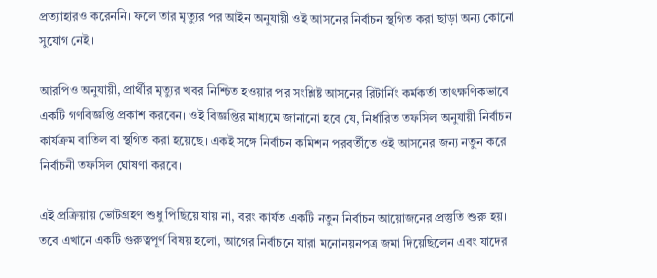প্রত্যাহারও করেননি। ফলে তার মৃত্যুর পর আইন অনুযায়ী ওই আসনের নির্বাচন স্থগিত করা ছাড়া অন্য কোনো সুযোগ নেই।

আরপিও অনুযায়ী, প্রার্থীর মৃত্যুর খবর নিশ্চিত হওয়ার পর সংশ্লিষ্ট আসনের রিটার্নিং কর্মকর্তা তাৎক্ষণিকভাবে একটি গণবিজ্ঞপ্তি প্রকাশ করবেন। ওই বিজ্ঞপ্তির মাধ্যমে জানানো হবে যে, নির্ধারিত তফসিল অনুযায়ী নির্বাচন কার্যক্রম বাতিল বা স্থগিত করা হয়েছে। একই সঙ্গে নির্বাচন কমিশন পরবর্তীতে ওই আসনের জন্য নতুন করে নির্বাচনী তফসিল ঘোষণা করবে।

এই প্রক্রিয়ায় ভোটগ্রহণ শুধু পিছিয়ে যায় না, বরং কার্যত একটি নতুন নির্বাচন আয়োজনের প্রস্তুতি শুরু হয়। তবে এখানে একটি গুরুত্বপূর্ণ বিষয় হলো, আগের নির্বাচনে যারা মনোনয়নপত্র জমা দিয়েছিলেন এবং যাদের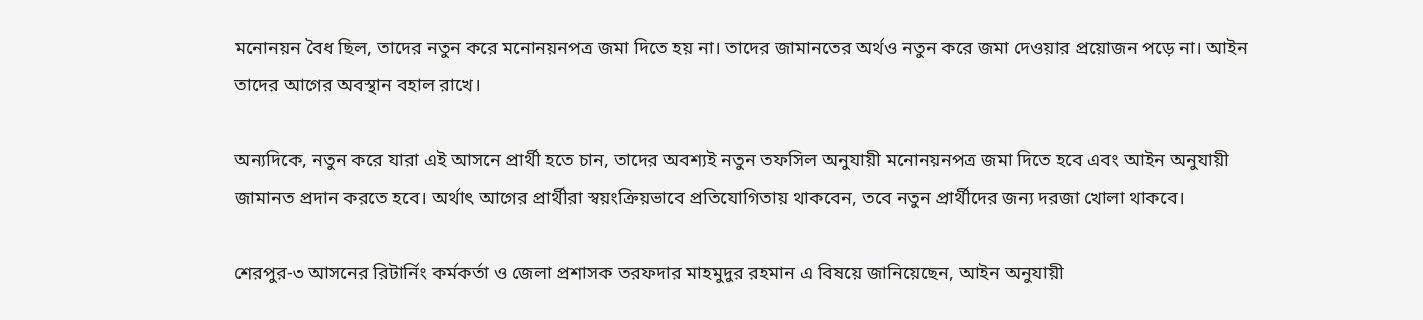মনোনয়ন বৈধ ছিল, তাদের নতুন করে মনোনয়নপত্র জমা দিতে হয় না। তাদের জামানতের অর্থও নতুন করে জমা দেওয়ার প্রয়োজন পড়ে না। আইন তাদের আগের অবস্থান বহাল রাখে।

অন্যদিকে, নতুন করে যারা এই আসনে প্রার্থী হতে চান, তাদের অবশ্যই নতুন তফসিল অনুযায়ী মনোনয়নপত্র জমা দিতে হবে এবং আইন অনুযায়ী জামানত প্রদান করতে হবে। অর্থাৎ আগের প্রার্থীরা স্বয়ংক্রিয়ভাবে প্রতিযোগিতায় থাকবেন, তবে নতুন প্রার্থীদের জন্য দরজা খোলা থাকবে।

শেরপুর-৩ আসনের রিটার্নিং কর্মকর্তা ও জেলা প্রশাসক তরফদার মাহমুদুর রহমান এ বিষয়ে জানিয়েছেন, আইন অনুযায়ী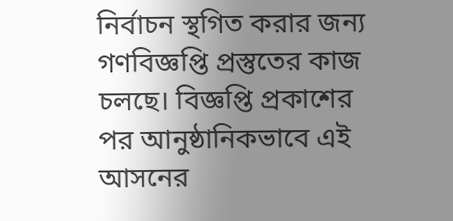নির্বাচন স্থগিত করার জন্য গণবিজ্ঞপ্তি প্রস্তুতের কাজ চলছে। বিজ্ঞপ্তি প্রকাশের পর আনুষ্ঠানিকভাবে এই আসনের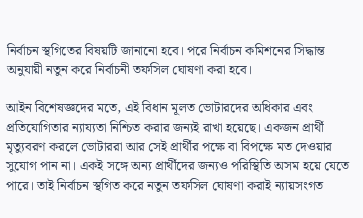নির্বাচন স্থগিতের বিষয়টি জানানো হবে। পরে নির্বাচন কমিশনের সিদ্ধান্ত অনুযায়ী নতুন করে নির্বাচনী তফসিল ঘোষণা করা হবে।

আইন বিশেষজ্ঞদের মতে, এই বিধান মূলত ভোটারদের অধিকার এবং প্রতিযোগিতার ন্যায্যতা নিশ্চিত করার জন্যই রাখা হয়েছে। একজন প্রার্থী মৃত্যুবরণ করলে ভোটাররা আর সেই প্রার্থীর পক্ষে বা বিপক্ষে মত দেওয়ার সুযোগ পান না। একই সঙ্গে অন্য প্রার্থীদের জন্যও পরিস্থিতি অসম হয়ে যেতে পারে। তাই নির্বাচন স্থগিত করে নতুন তফসিল ঘোষণা করাই ন্যায়সংগত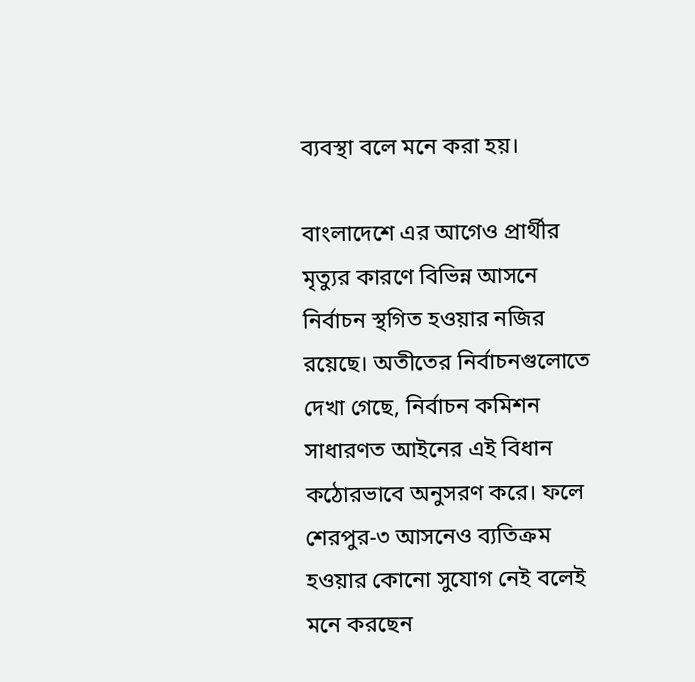ব্যবস্থা বলে মনে করা হয়।

বাংলাদেশে এর আগেও প্রার্থীর মৃত্যুর কারণে বিভিন্ন আসনে নির্বাচন স্থগিত হওয়ার নজির রয়েছে। অতীতের নির্বাচনগুলোতে দেখা গেছে, নির্বাচন কমিশন সাধারণত আইনের এই বিধান কঠোরভাবে অনুসরণ করে। ফলে শেরপুর-৩ আসনেও ব্যতিক্রম হওয়ার কোনো সুযোগ নেই বলেই মনে করছেন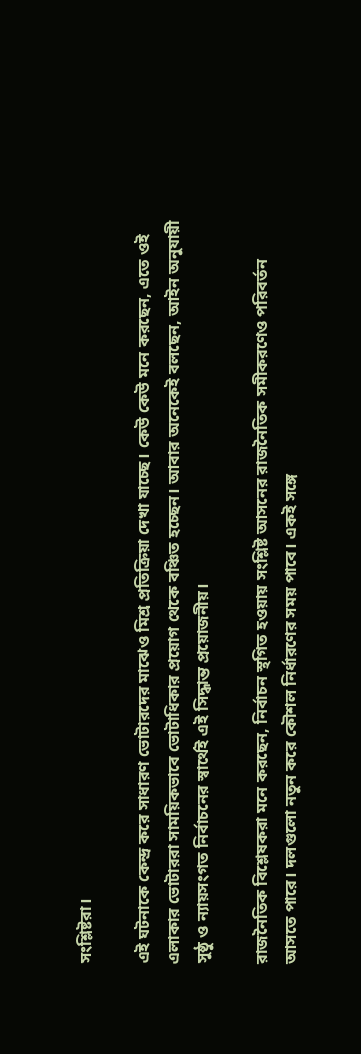সংশ্লিষ্টরা।

এই ঘটনাকে কেন্দ্র করে সাধারণ ভোটারদের মাঝেও মিশ্র প্রতিক্রিয়া দেখা যাচ্ছে। কেউ কেউ মনে করছেন, এতে ওই এলাকার ভোটাররা সাময়িকভাবে ভোটাধিকার প্রয়োগ থেকে বঞ্চিত হচ্ছেন। আবার অনেকেই বলছেন, আইন অনুযায়ী সুষ্ঠু ও ন্যায়সংগত নির্বাচনের স্বার্থেই এই সিদ্ধান্ত প্রয়োজনীয়।

রাজনৈতিক বিশ্লেষকরা মনে করছেন, নির্বাচন স্থগিত হওয়ায় সংশ্লিষ্ট আসনের রাজনৈতিক সমীকরণেও পরিবর্তন আসতে পারে। দলগুলো নতুন করে কৌশল নির্ধারণের সময় পাবে। একই সঙ্গে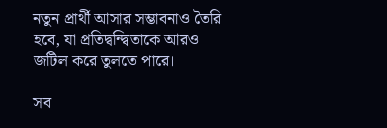নতুন প্রার্থী আসার সম্ভাবনাও তৈরি হবে, যা প্রতিদ্বন্দ্বিতাকে আরও জটিল করে তুলতে পারে।

সব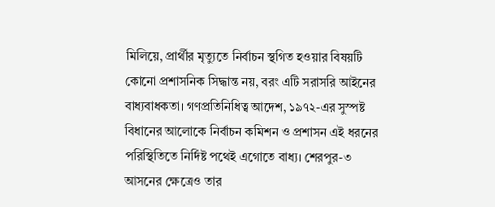মিলিয়ে, প্রার্থীর মৃত্যুতে নির্বাচন স্থগিত হওয়ার বিষয়টি কোনো প্রশাসনিক সিদ্ধান্ত নয়, বরং এটি সরাসরি আইনের বাধ্যবাধকতা। গণপ্রতিনিধিত্ব আদেশ, ১৯৭২-এর সুস্পষ্ট বিধানের আলোকে নির্বাচন কমিশন ও প্রশাসন এই ধরনের পরিস্থিতিতে নির্দিষ্ট পথেই এগোতে বাধ্য। শেরপুর-৩ আসনের ক্ষেত্রেও তার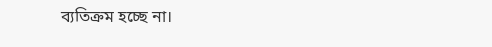ব্যতিক্রম হচ্ছে না।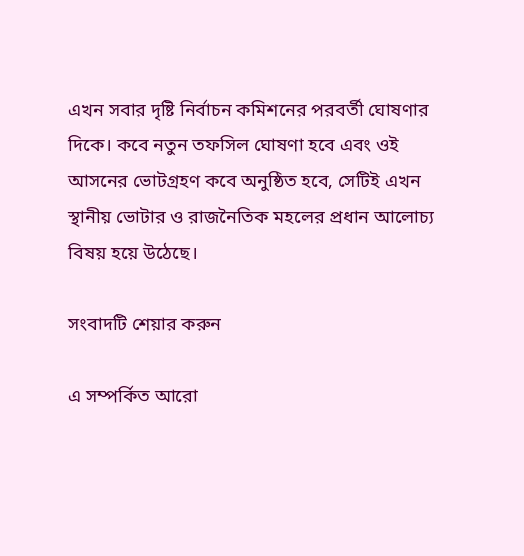এখন সবার দৃষ্টি নির্বাচন কমিশনের পরবর্তী ঘোষণার দিকে। কবে নতুন তফসিল ঘোষণা হবে এবং ওই আসনের ভোটগ্রহণ কবে অনুষ্ঠিত হবে, সেটিই এখন স্থানীয় ভোটার ও রাজনৈতিক মহলের প্রধান আলোচ্য বিষয় হয়ে উঠেছে।

সংবাদটি শেয়ার করুন

এ সম্পর্কিত আরো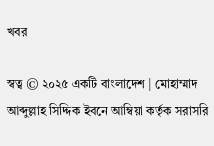খবর

স্বত্ব © ২০২৫ একটি বাংলাদেশ | মোহাম্মাদ আব্দুল্লাহ সিদ্দিক ইবনে আম্বিয়া কর্তৃক সরাসরি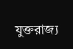যুক্তরাজ্য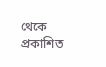থেকে প্রকাশিত